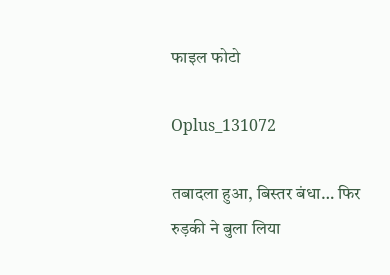फाइल फोटो

Oplus_131072

तबादला हुआ, बिस्तर बंधा… फिर रुड़की ने बुला लिया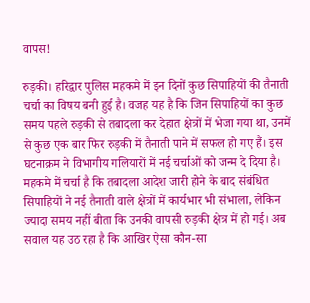वापस!

रुड़की। हरिद्वार पुलिस महकमे में इन दिनों कुछ सिपाहियों की तैनाती चर्चा का विषय बनी हुई है। वजह यह है कि जिन सिपाहियों का कुछ समय पहले रुड़की से तबादला कर देहात क्षेत्रों में भेजा गया था, उनमें से कुछ एक बार फिर रुड़की में तैनाती पाने में सफल हो गए हैं। इस घटनाक्रम ने विभागीय गलियारों में नई चर्चाओं को जन्म दे दिया है।
महकमे में चर्चा है कि तबादला आदेश जारी होने के बाद संबंधित सिपाहियों ने नई तैनाती वाले क्षेत्रों में कार्यभार भी संभाला, लेकिन ज्यादा समय नहीं बीता कि उनकी वापसी रुड़की क्षेत्र में हो गई। अब सवाल यह उठ रहा है कि आखिर ऐसा कौन-सा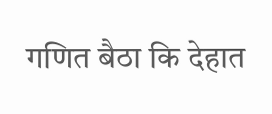गणित बैठा कि देहात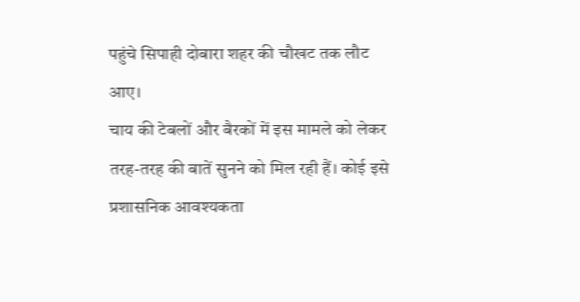पहुंचे सिपाही दोबारा शहर की चौखट तक लौट आए।
चाय की टेबलों और बैरकों में इस मामले को लेकर तरह-तरह की बातें सुनने को मिल रही हैं। कोई इसे प्रशासनिक आवश्यकता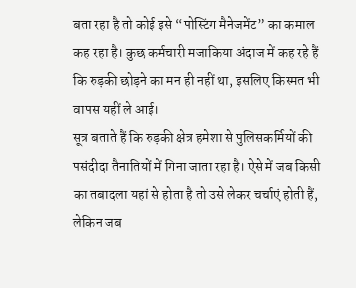बता रहा है तो कोई इसे “पोस्टिंग मैनेजमेंट” का कमाल कह रहा है। कुछ कर्मचारी मजाकिया अंदाज में कह रहे हैं कि रुड़की छोड़ने का मन ही नहीं था, इसलिए किस्मत भी वापस यहीं ले आई।
सूत्र बताते हैं कि रुड़की क्षेत्र हमेशा से पुलिसकर्मियों की पसंदीदा तैनातियों में गिना जाता रहा है। ऐसे में जब किसी का तबादला यहां से होता है तो उसे लेकर चर्चाएं होती हैं, लेकिन जब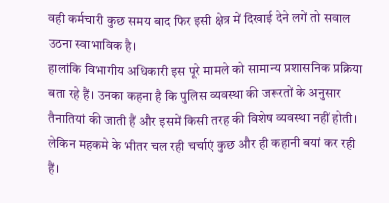वही कर्मचारी कुछ समय बाद फिर इसी क्षेत्र में दिखाई देने लगें तो सवाल उठना स्वाभाविक है।
हालांकि विभागीय अधिकारी इस पूरे मामले को सामान्य प्रशासनिक प्रक्रिया बता रहे हैं। उनका कहना है कि पुलिस व्यवस्था की जरूरतों के अनुसार तैनातियां की जाती हैं और इसमें किसी तरह की विशेष व्यवस्था नहीं होती। लेकिन महकमे के भीतर चल रही चर्चाएं कुछ और ही कहानी बयां कर रही हैं।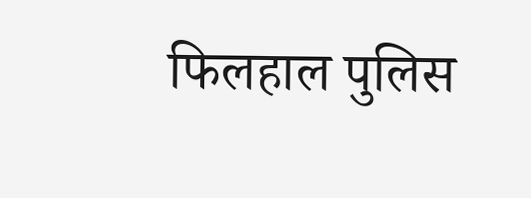फिलहाल पुलिस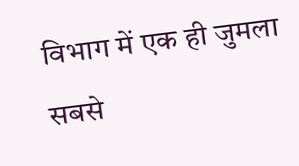विभाग में एक ही जुमला सबसे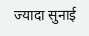ज्यादा सुनाई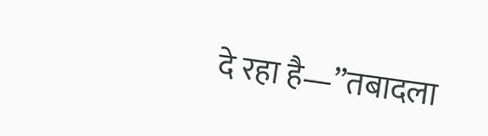दे रहा है—”तबादला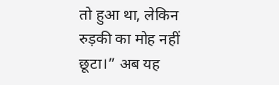तो हुआ था, लेकिन रुड़की का मोह नहीं छूटा।” अब यह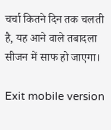चर्चा कितने दिन तक चलती है, यह आने वाले तबादला सीजन में साफ हो जाएगा।

Exit mobile version